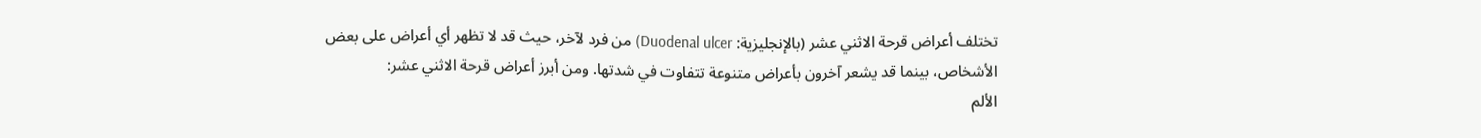تختلف أعراض قرحة الاثني عشر (بالإنجليزية: Duodenal ulcer) من فرد لآخر، حيث قد لا تظهر أي أعراض على بعض الأشخاص، بينما قد يشعر آخرون بأعراض متنوعة تتفاوت في شدتها. ومن أبرز أعراض قرحة الاثني عشر:
الألم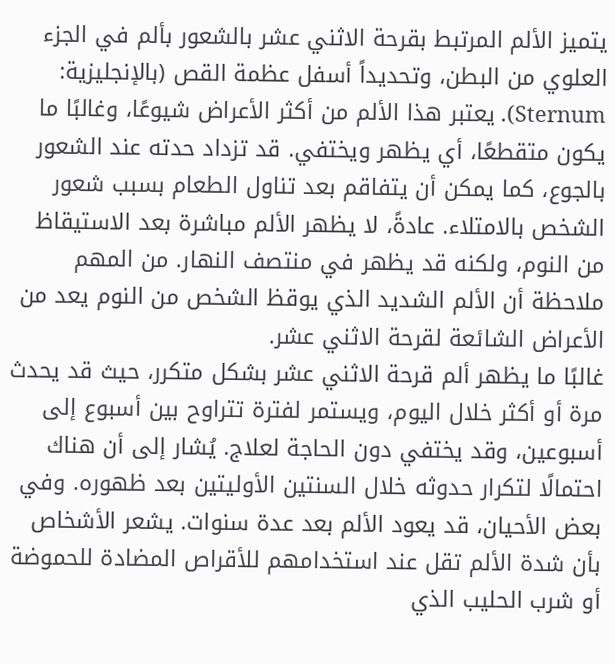يتميز الألم المرتبط بقرحة الاثني عشر بالشعور بألم في الجزء العلوي من البطن، وتحديداً أسفل عظمة القص (بالإنجليزية: Sternum). يعتبر هذا الألم من أكثر الأعراض شيوعًا، وغالبًا ما يكون متقطعًا، أي يظهر ويختفي. قد تزداد حدته عند الشعور بالجوع، كما يمكن أن يتفاقم بعد تناول الطعام بسبب شعور الشخص بالامتلاء. عادةً، لا يظهر الألم مباشرة بعد الاستيقاظ من النوم، ولكنه قد يظهر في منتصف النهار. من المهم ملاحظة أن الألم الشديد الذي يوقظ الشخص من النوم يعد من الأعراض الشائعة لقرحة الاثني عشر.
غالبًا ما يظهر ألم قرحة الاثني عشر بشكل متكرر، حيث قد يحدث مرة أو أكثر خلال اليوم، ويستمر لفترة تتراوح بين أسبوع إلى أسبوعين، وقد يختفي دون الحاجة لعلاج. يُشار إلى أن هناك احتمالًا لتكرار حدوثه خلال السنتين الأوليتين بعد ظهوره. وفي بعض الأحيان، قد يعود الألم بعد عدة سنوات. يشعر الأشخاص بأن شدة الألم تقل عند استخدامهم للأقراص المضادة للحموضة أو شرب الحليب الذي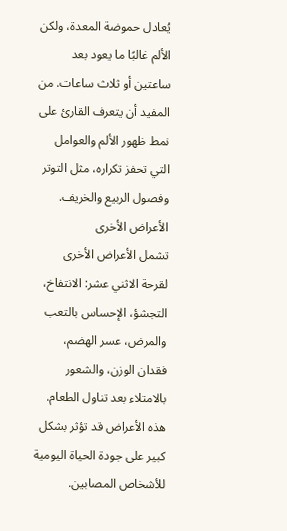يُعادل حموضة المعدة، ولكن الألم غالبًا ما يعود بعد ساعتين أو ثلاث ساعات. من المفيد أن يتعرف القارئ على نمط ظهور الألم والعوامل التي تحفز تكراره، مثل التوتر وفصول الربيع والخريف.
الأعراض الأخرى
تشمل الأعراض الأخرى لقرحة الاثني عشر: الانتفاخ، التجشؤ، الإحساس بالتعب والمرض، عسر الهضم، فقدان الوزن، والشعور بالامتلاء بعد تناول الطعام. هذه الأعراض قد تؤثر بشكل كبير على جودة الحياة اليومية للأشخاص المصابين.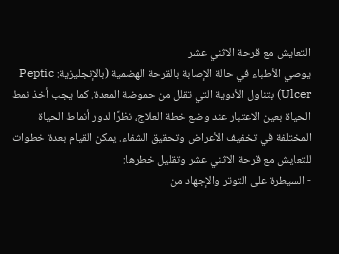التعايش مع قرحة الاثني عشر
يوصي الأطباء في حالة الإصابة بالقرحة الهضمية (بالإنجليزية: Peptic Ulcer) بتناول الأدوية التي تقلل من حموضة المعدة. كما يجب أخذ نمط الحياة بعين الاعتبار عند وضع خطة العلاج، نظرًا لدور أنماط الحياة المختلفة في تخفيف الأعراض وتحقيق الشفاء. يمكن القيام بعدة خطوات للتعايش مع قرحة الاثني عشر وتقليل خطرها:
- السيطرة على التوتر والإجهاد من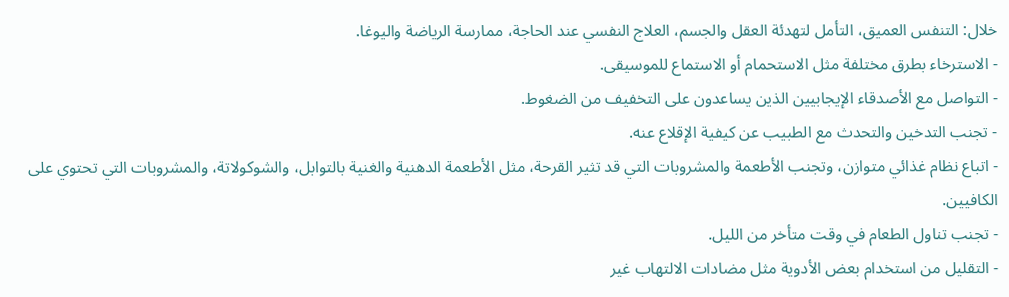خلال: التنفس العميق، التأمل لتهدئة العقل والجسم، العلاج النفسي عند الحاجة، ممارسة الرياضة واليوغا.
- الاسترخاء بطرق مختلفة مثل الاستحمام أو الاستماع للموسيقى.
- التواصل مع الأصدقاء الإيجابيين الذين يساعدون على التخفيف من الضغوط.
- تجنب التدخين والتحدث مع الطبيب عن كيفية الإقلاع عنه.
- اتباع نظام غذائي متوازن، وتجنب الأطعمة والمشروبات التي قد تثير القرحة، مثل الأطعمة الدهنية والغنية بالتوابل، والشوكولاتة، والمشروبات التي تحتوي على الكافيين.
- تجنب تناول الطعام في وقت متأخر من الليل.
- التقليل من استخدام بعض الأدوية مثل مضادات الالتهاب غير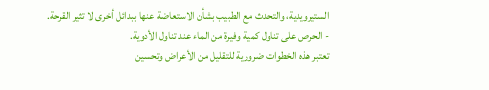الستيرويدية، والتحدث مع الطبيب بشأن الاستعاضة عنها ببدائل أخرى لا تثير القرحة.
- الحرص على تناول كمية وفيرة من الماء عند تناول الأدوية.
تعتبر هذه الخطوات ضرورية للتقليل من الأعراض وتحسين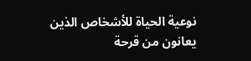نوعية الحياة للأشخاص الذين يعانون من قرحة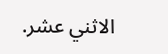الاثني عشر.